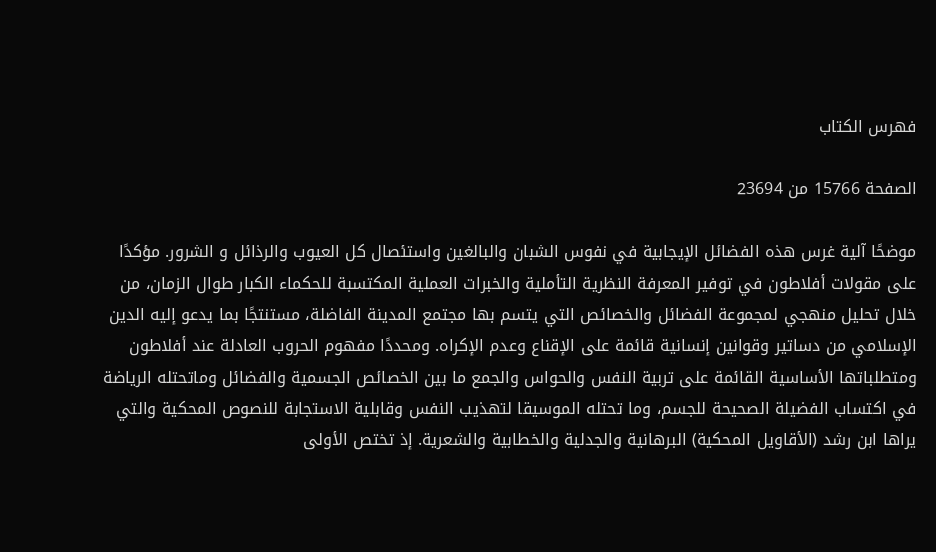فهرس الكتاب

الصفحة 15766 من 23694

موضحًا آلية غرس هذه الفضائل الإيجابية في نفوس الشبان والبالغين واستئصال كل العيوب والرذائل و الشرور. مؤكدًا على مقولات أفلاطون في توفير المعرفة النظرية التأملية والخبرات العملية المكتسبة للحكماء الكبار طوال الزمان، من خلال تحليل منهجي لمجموعة الفضائل والخصائص التي يتسم بها مجتمع المدينة الفاضلة، مستنتجًا بما يدعو إليه الدين الإسلامي من دساتير وقوانين إنسانية قائمة على الإقناع وعدم الإكراه. ومحددًا مفهوم الحروب العادلة عند أفلاطون ومتطلباتها الأساسية القائمة على تربية النفس والحواس والجمع ما بين الخصائص الجسمية والفضائل وماتحتله الرياضة في اكتساب الفضيلة الصحيحة للجسم، وما تحتله الموسيقا لتهذيب النفس وقابلية الاستجابة للنصوص المحكية والتي يراها ابن رشد (الأقاويل المحكية) البرهانية والجدلية والخطابية والشعرية. إذ تختص الأولى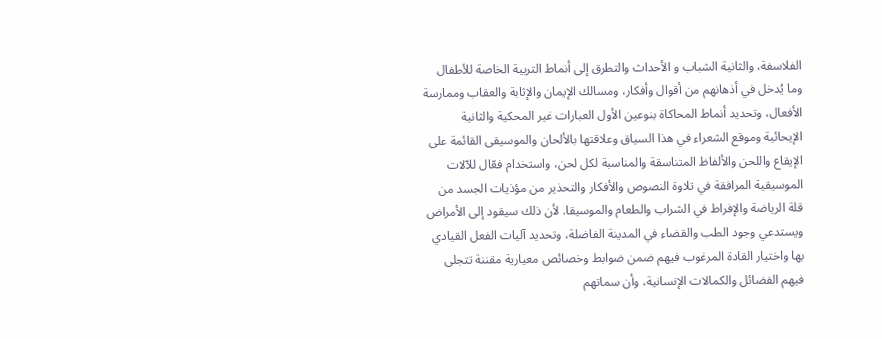الفلاسفة، والثانية الشباب و الأحداث والتطرق إلى أنماط التربية الخاصة للأطفال وما يُدخل في أذهانهم من أقوال وأفكار، ومسالك الإيمان والإثابة والعقاب وممارسة الأفعال، وتحديد أنماط المحاكاة بنوعين الأول العبارات غير المحكية والثانية الإيحائية وموقع الشعراء في هذا السياق وعلاقتها بالألحان والموسيقى القائمة على الإيقاع واللحن والألفاظ المتناسقة والمناسبة لكل لحن، واستخدام فعّال للآلات الموسيقية المرافقة في تلاوة النصوص والأفكار والتحذير من مؤذيات الجسد من قلة الرياضة والإفراط في الشراب والطعام والموسيقا. لأن ذلك سيقود إلى الأمراض ويستدعي وجود الطب والقضاء في المدينة الفاضلة، وتحديد آليات الفعل القيادي بها واختيار القادة المرغوب فيهم ضمن ضوابط وخصائص معيارية مقننة تتجلى فيهم الفضائل والكمالات الإنسانية، وأن سماتهم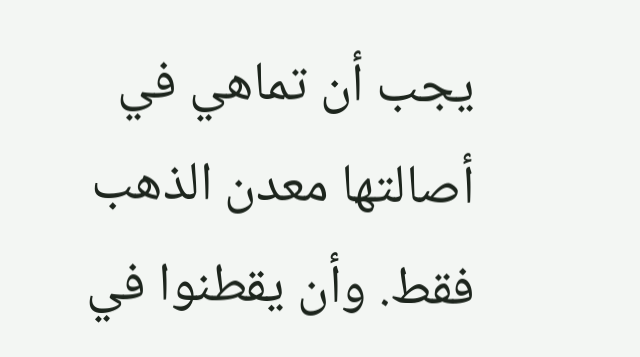يجب أن تماهي في أصالتها معدن الذهب فقط. وأن يقطنوا في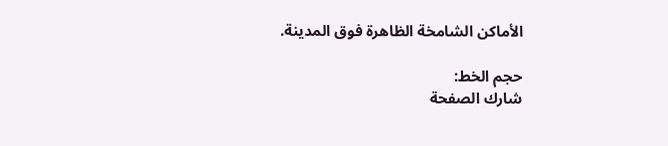الأماكن الشامخة الظاهرة فوق المدينة.

حجم الخط:
شارك الصفحة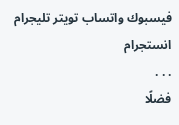فيسبوك واتساب تويتر تليجرام انستجرام
. . .
فضلًا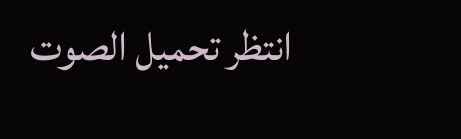انتظر تحميل الصوت